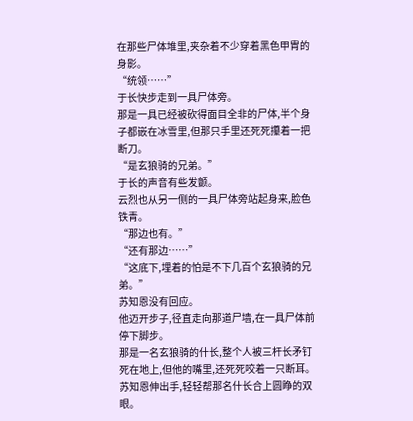在那些尸体堆里,夹杂着不少穿着黑色甲胄的身影。
“统领……”
于长快步走到一具尸体旁。
那是一具已经被砍得面目全非的尸体,半个身子都嵌在冰雪里,但那只手里还死死攥着一把断刀。
“是玄狼骑的兄弟。”
于长的声音有些发颤。
云烈也从另一侧的一具尸体旁站起身来,脸色铁青。
“那边也有。”
“还有那边……”
“这底下,埋着的怕是不下几百个玄狼骑的兄弟。”
苏知恩没有回应。
他迈开步子,径直走向那道尸墙,在一具尸体前停下脚步。
那是一名玄狼骑的什长,整个人被三杆长矛钉死在地上,但他的嘴里,还死死咬着一只断耳。
苏知恩伸出手,轻轻帮那名什长合上圆睁的双眼。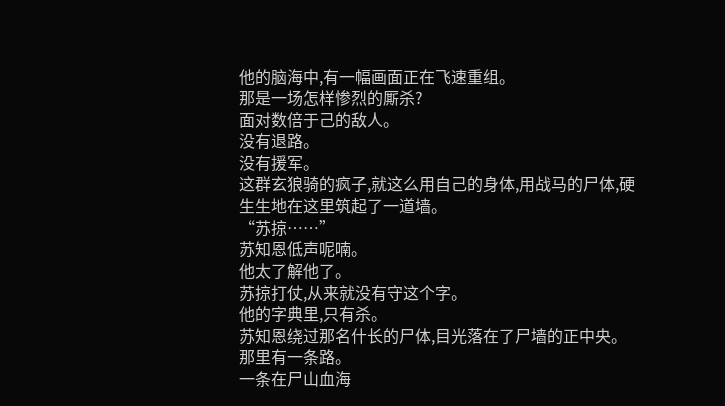他的脑海中,有一幅画面正在飞速重组。
那是一场怎样惨烈的厮杀?
面对数倍于己的敌人。
没有退路。
没有援军。
这群玄狼骑的疯子,就这么用自己的身体,用战马的尸体,硬生生地在这里筑起了一道墙。
“苏掠……”
苏知恩低声呢喃。
他太了解他了。
苏掠打仗,从来就没有守这个字。
他的字典里,只有杀。
苏知恩绕过那名什长的尸体,目光落在了尸墙的正中央。
那里有一条路。
一条在尸山血海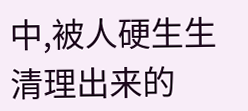中,被人硬生生清理出来的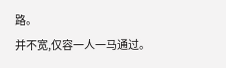路。
并不宽,仅容一人一马通过。